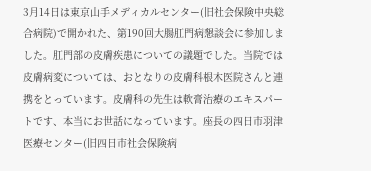3月14日は東京山手メディカルセンター(旧社会保険中央総合病院)で開かれた、第190回大腸肛門病懇談会に参加しました。肛門部の皮膚疾患についての議題でした。当院では皮膚病変については、おとなりの皮膚科根木医院さんと連携をとっています。皮膚科の先生は軟膏治療のエキスパートです、本当にお世話になっています。座長の四日市羽津医療センター(旧四日市社会保険病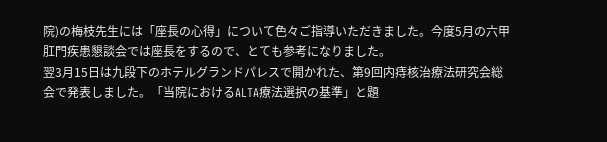院)の梅枝先生には「座長の心得」について色々ご指導いただきました。今度5月の六甲肛門疾患懇談会では座長をするので、とても参考になりました。
翌3月15日は九段下のホテルグランドパレスで開かれた、第9回内痔核治療法研究会総会で発表しました。「当院におけるALTA療法選択の基準」と題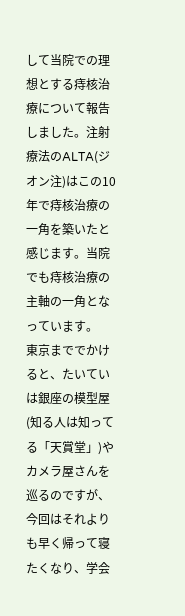して当院での理想とする痔核治療について報告しました。注射療法のALTA(ジオン注)はこの10年で痔核治療の一角を築いたと感じます。当院でも痔核治療の主軸の一角となっています。
東京まででかけると、たいていは銀座の模型屋(知る人は知ってる「天賞堂」)やカメラ屋さんを巡るのですが、今回はそれよりも早く帰って寝たくなり、学会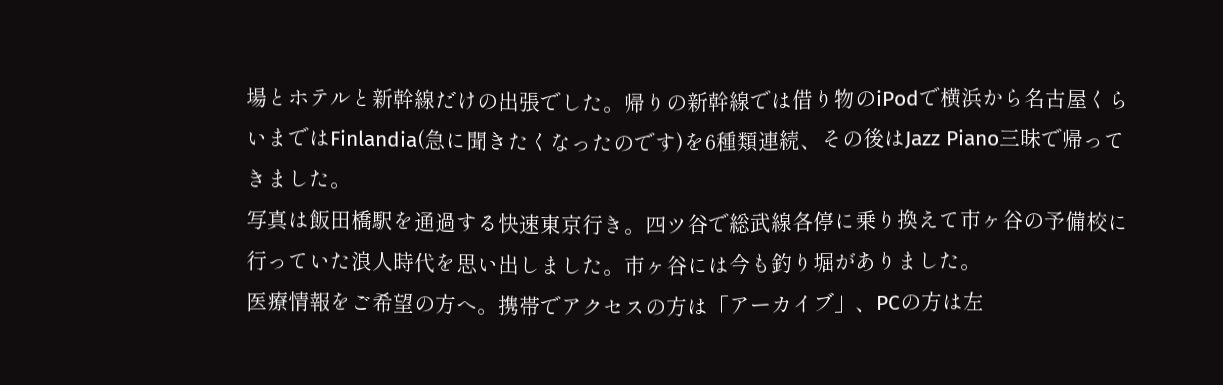場とホテルと新幹線だけの出張でした。帰りの新幹線では借り物のiPodで横浜から名古屋くらいまではFinlandia(急に聞きたくなったのです)を6種類連続、その後はJazz Piano三昧で帰ってきました。
写真は飯田橋駅を通過する快速東京行き。四ツ谷で総武線各停に乗り換えて市ヶ谷の予備校に行っていた浪人時代を思い出しました。市ヶ谷には今も釣り堀がありました。
医療情報をご希望の方へ。携帯でアクセスの方は「アーカイブ」、PCの方は左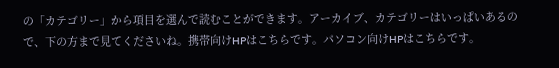の「カテゴリー」から項目を選んで読むことができます。アーカイブ、カテゴリーはいっぱいあるので、下の方まで見てくださいね。携帯向けHPはこちらです。パソコン向けHPはこちらです。